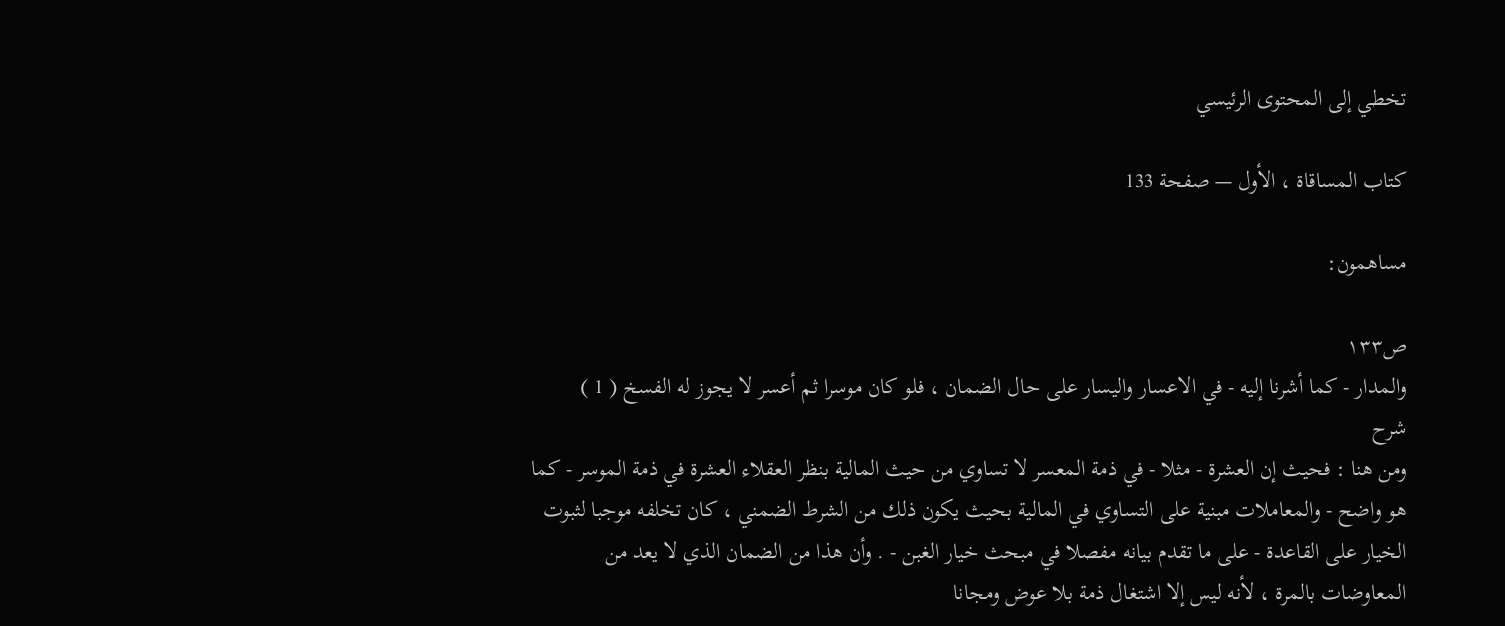تخطي إلى المحتوى الرئيسي

كتاب المساقاة ، الأول — صفحة 133

مساهمون:

ص١٣٣
والمدار - كما أشرنا إليه - في الاعسار واليسار على حال الضمان ، فلو كان موسرا ثم أعسر لا يجوز له الفسخ ( 1 )
شرح
ومن هنا : فحيث إن العشرة - مثلا - في ذمة المعسر لا تساوي من حيث المالية بنظر العقلاء العشرة في ذمة الموسر - كما هو واضح - والمعاملات مبنية على التساوي في المالية بحيث يكون ذلك من الشرط الضمني ، كان تخلفه موجبا لثبوت الخيار على القاعدة - على ما تقدم بيانه مفصلا في مبحث خيار الغبن - . وأن هذا من الضمان الذي لا يعد من المعاوضات بالمرة ، لأنه ليس إلا اشتغال ذمة بلا عوض ومجانا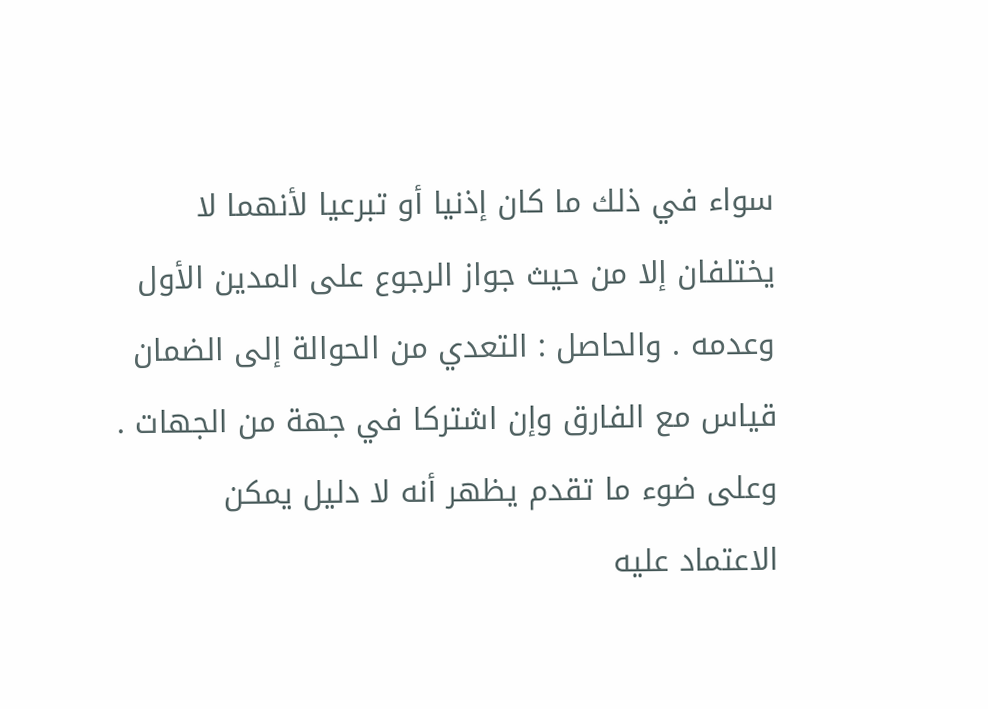سواء في ذلك ما كان إذنيا أو تبرعيا لأنهما لا يختلفان إلا من حيث جواز الرجوع على المدين الأول وعدمه . والحاصل : التعدي من الحوالة إلى الضمان قياس مع الفارق وإن اشتركا في جهة من الجهات . وعلى ضوء ما تقدم يظهر أنه لا دليل يمكن الاعتماد عليه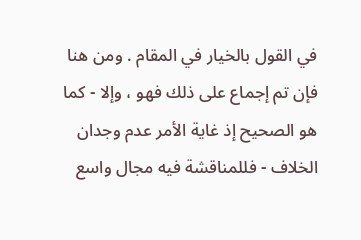في القول بالخيار في المقام . ومن هنا فإن تم إجماع على ذلك فهو ، وإلا - كما هو الصحيح إذ غاية الأمر عدم وجدان الخلاف - فللمناقشة فيه مجال واسع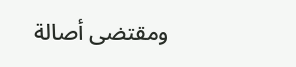ومقتضى أصالة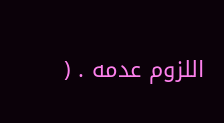اللزوم عدمه . (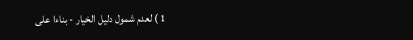1 ) لعدم شمول دليل الخيار - بناءا على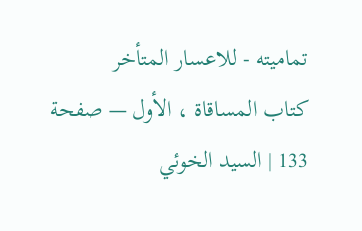تماميته - للاعسار المتأخر
كتاب المساقاة ، الأول — صفحة 133 | السيد الخوئي